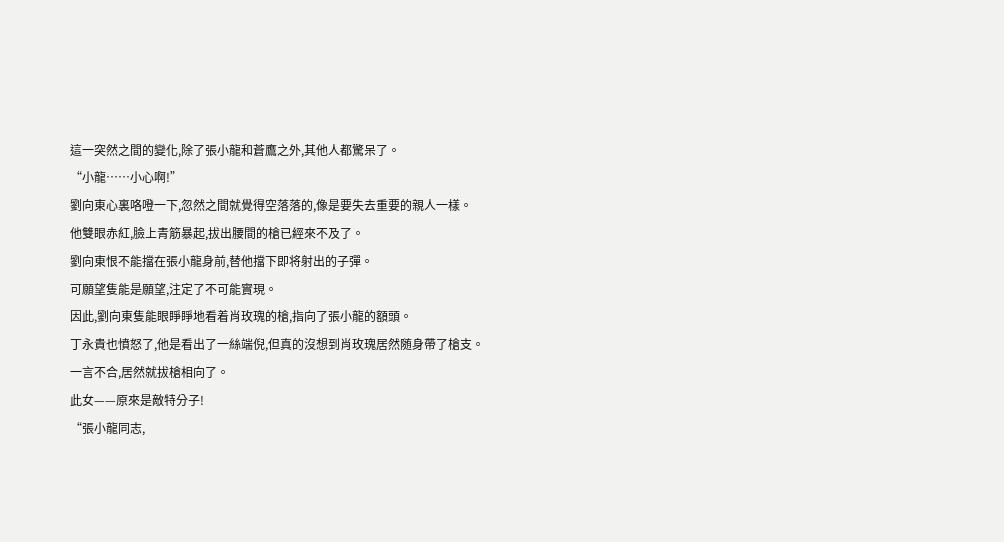這一突然之間的變化,除了張小龍和蒼鷹之外,其他人都驚呆了。
“小龍……小心啊!”
劉向東心裏咯噔一下,忽然之間就覺得空落落的,像是要失去重要的親人一樣。
他雙眼赤紅,臉上青筋暴起,拔出腰間的槍已經來不及了。
劉向東恨不能擋在張小龍身前,替他擋下即将射出的子彈。
可願望隻能是願望,注定了不可能實現。
因此,劉向東隻能眼睜睜地看着肖玫瑰的槍,指向了張小龍的額頭。
丁永貴也憤怒了,他是看出了一絲端倪,但真的沒想到肖玫瑰居然随身帶了槍支。
一言不合,居然就拔槍相向了。
此女——原來是敵特分子!
“張小龍同志,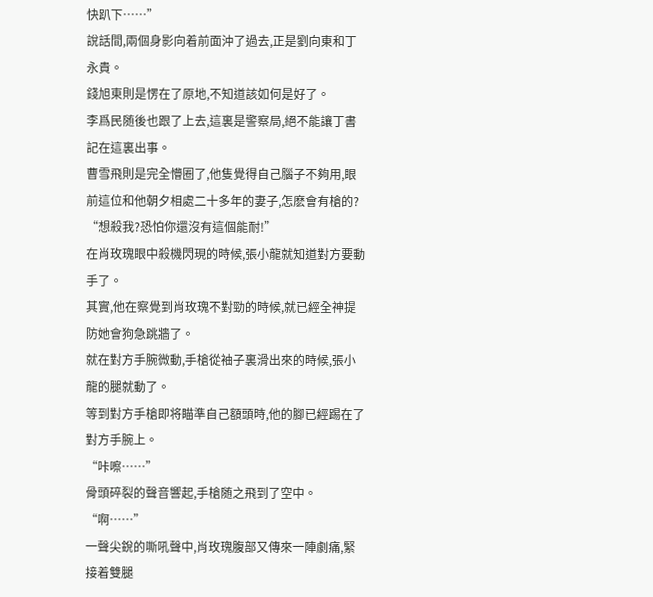快趴下……”
說話間,兩個身影向着前面沖了過去,正是劉向東和丁永貴。
錢旭東則是愣在了原地,不知道該如何是好了。
李爲民随後也跟了上去,這裏是警察局,絕不能讓丁書記在這裏出事。
曹雪飛則是完全懵圈了,他隻覺得自己腦子不夠用,眼前這位和他朝夕相處二十多年的妻子,怎麽會有槍的?
“想殺我?恐怕你還沒有這個能耐!”
在肖玫瑰眼中殺機閃現的時候,張小龍就知道對方要動手了。
其實,他在察覺到肖玫瑰不對勁的時候,就已經全神提防她會狗急跳牆了。
就在對方手腕微動,手槍從袖子裏滑出來的時候,張小龍的腿就動了。
等到對方手槍即将瞄準自己額頭時,他的腳已經踢在了對方手腕上。
“咔嚓……”
骨頭碎裂的聲音響起,手槍随之飛到了空中。
“啊……”
一聲尖銳的嘶吼聲中,肖玫瑰腹部又傳來一陣劇痛,緊接着雙腿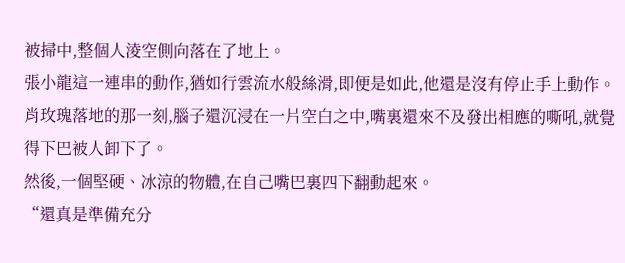被掃中,整個人淩空側向落在了地上。
張小龍這一連串的動作,猶如行雲流水般絲滑,即便是如此,他還是沒有停止手上動作。
肖玫瑰落地的那一刻,腦子還沉浸在一片空白之中,嘴裏還來不及發出相應的嘶吼,就覺得下巴被人卸下了。
然後,一個堅硬、冰涼的物體,在自己嘴巴裏四下翻動起來。
“還真是準備充分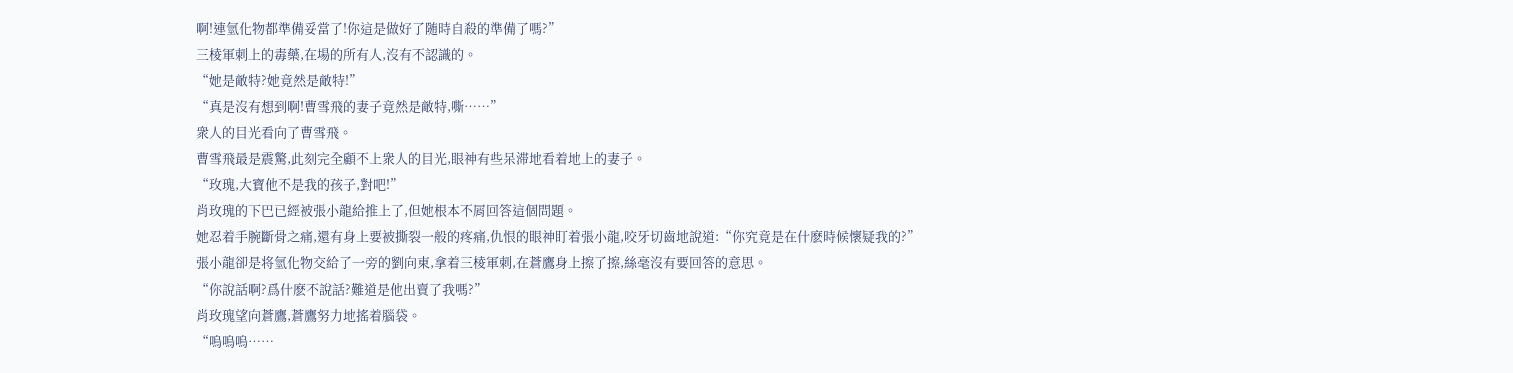啊!連氫化物都準備妥當了!你這是做好了随時自殺的準備了嗎?”
三棱軍刺上的毒藥,在場的所有人,沒有不認識的。
“她是敵特?她竟然是敵特!”
“真是沒有想到啊!曹雪飛的妻子竟然是敵特,嘶……”
衆人的目光看向了曹雪飛。
曹雪飛最是震驚,此刻完全顧不上衆人的目光,眼神有些呆滞地看着地上的妻子。
“玫瑰,大寶他不是我的孩子,對吧!”
肖玫瑰的下巴已經被張小龍給推上了,但她根本不屑回答這個問題。
她忍着手腕斷骨之痛,還有身上要被撕裂一般的疼痛,仇恨的眼神盯着張小龍,咬牙切齒地說道:“你究竟是在什麽時候懷疑我的?”
張小龍卻是将氫化物交給了一旁的劉向東,拿着三棱軍刺,在蒼鷹身上擦了擦,絲毫沒有要回答的意思。
“你說話啊?爲什麽不說話?難道是他出賣了我嗎?”
肖玫瑰望向蒼鷹,蒼鷹努力地搖着腦袋。
“嗚嗚嗚……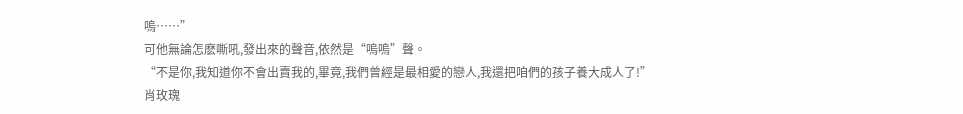嗚……”
可他無論怎麽嘶吼,發出來的聲音,依然是“嗚嗚”聲。
“不是你,我知道你不會出賣我的,畢竟,我們曾經是最相愛的戀人,我還把咱們的孩子養大成人了!”
肖玫瑰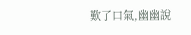歎了口氣,幽幽說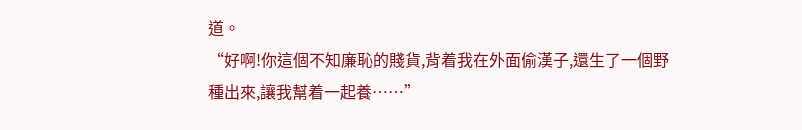道。
“好啊!你這個不知廉恥的賤貨,背着我在外面偷漢子,還生了一個野種出來,讓我幫着一起養……”